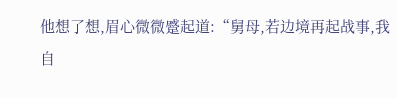他想了想,眉心微微蹙起道:“舅母,若边境再起战事,我自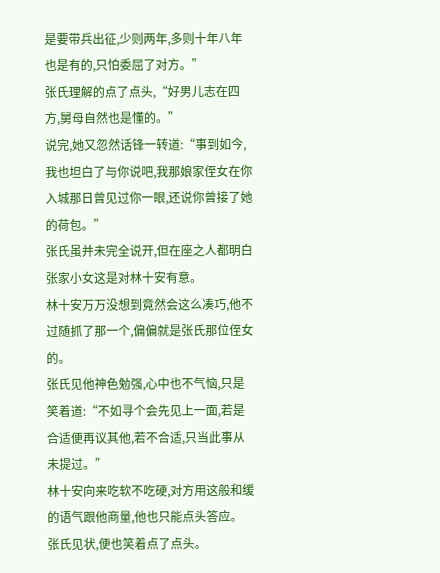是要带兵出征,少则两年,多则十年八年也是有的,只怕委屈了对方。”
张氏理解的点了点头,“好男儿志在四方,舅母自然也是懂的。”
说完,她又忽然话锋一转道:“事到如今,我也坦白了与你说吧,我那娘家侄女在你入城那日曾见过你一眼,还说你曾接了她的荷包。”
张氏虽并未完全说开,但在座之人都明白张家小女这是对林十安有意。
林十安万万没想到竟然会这么凑巧,他不过随抓了那一个,偏偏就是张氏那位侄女的。
张氏见他神色勉强,心中也不气恼,只是笑着道:“不如寻个会先见上一面,若是合适便再议其他,若不合适,只当此事从未提过。”
林十安向来吃软不吃硬,对方用这般和缓的语气跟他商量,他也只能点头答应。
张氏见状,便也笑着点了点头。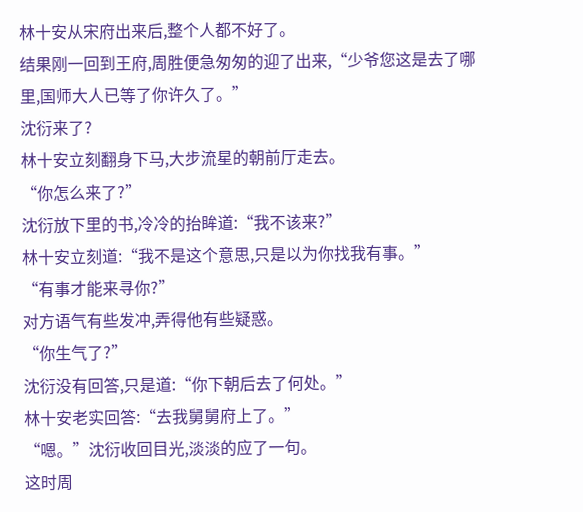林十安从宋府出来后,整个人都不好了。
结果刚一回到王府,周胜便急匆匆的迎了出来,“少爷您这是去了哪里,国师大人已等了你许久了。”
沈衍来了?
林十安立刻翻身下马,大步流星的朝前厅走去。
“你怎么来了?”
沈衍放下里的书,冷冷的抬眸道:“我不该来?”
林十安立刻道:“我不是这个意思,只是以为你找我有事。”
“有事才能来寻你?”
对方语气有些发冲,弄得他有些疑惑。
“你生气了?”
沈衍没有回答,只是道:“你下朝后去了何处。”
林十安老实回答:“去我舅舅府上了。”
“嗯。”沈衍收回目光,淡淡的应了一句。
这时周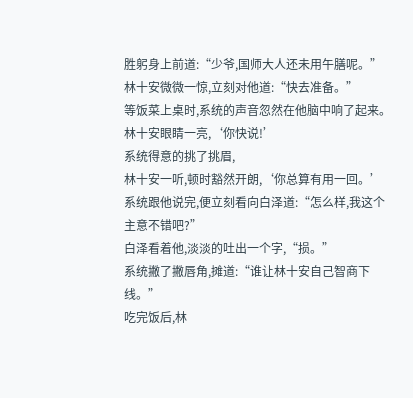胜躬身上前道:“少爷,国师大人还未用午膳呢。”
林十安微微一惊,立刻对他道:“快去准备。”
等饭菜上桌时,系统的声音忽然在他脑中响了起来。
林十安眼睛一亮,‘你快说!’
系统得意的挑了挑眉,
林十安一听,顿时豁然开朗,‘你总算有用一回。’
系统跟他说完,便立刻看向白泽道:“怎么样,我这个主意不错吧?”
白泽看着他,淡淡的吐出一个字,“损。”
系统撇了撇唇角,摊道:“谁让林十安自己智商下线。”
吃完饭后,林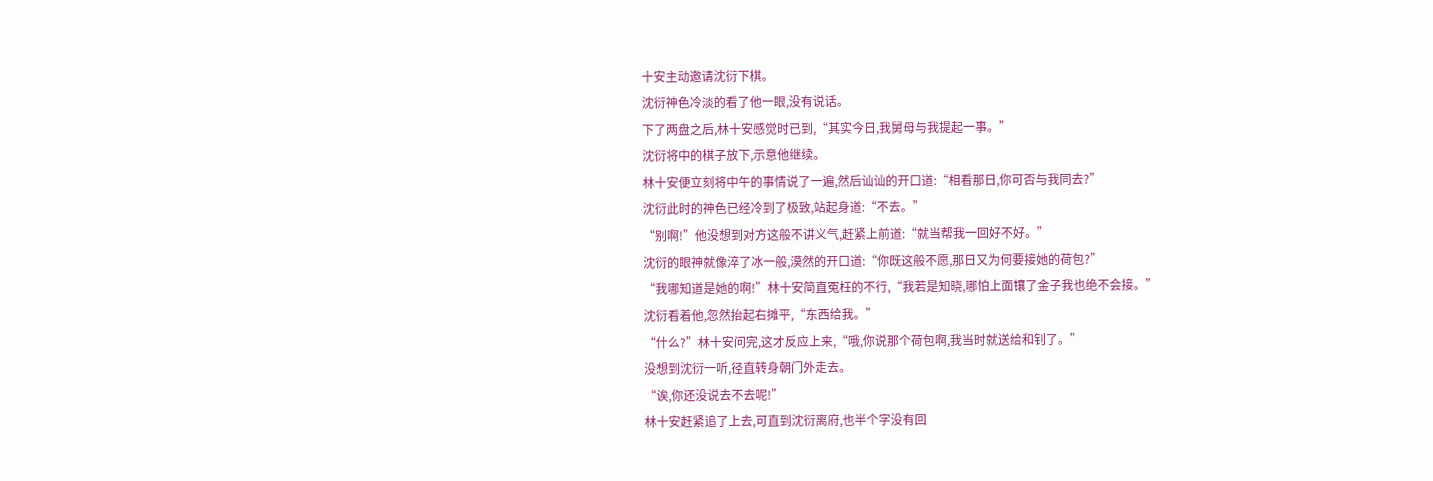十安主动邀请沈衍下棋。
沈衍神色冷淡的看了他一眼,没有说话。
下了两盘之后,林十安感觉时已到,“其实今日,我舅母与我提起一事。”
沈衍将中的棋子放下,示意他继续。
林十安便立刻将中午的事情说了一遍,然后讪讪的开口道:“相看那日,你可否与我同去?”
沈衍此时的神色已经冷到了极致,站起身道:“不去。”
“别啊!”他没想到对方这般不讲义气,赶紧上前道:“就当帮我一回好不好。”
沈衍的眼神就像淬了冰一般,漠然的开口道:“你既这般不愿,那日又为何要接她的荷包?”
“我哪知道是她的啊!”林十安简直冤枉的不行,“我若是知晓,哪怕上面镶了金子我也绝不会接。”
沈衍看着他,忽然抬起右摊平,“东西给我。”
“什么?”林十安问完,这才反应上来,“哦,你说那个荷包啊,我当时就送给和钊了。”
没想到沈衍一听,径直转身朝门外走去。
“诶,你还没说去不去呢!”
林十安赶紧追了上去,可直到沈衍离府,也半个字没有回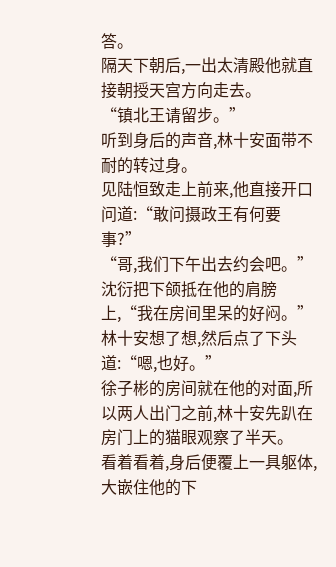答。
隔天下朝后,一出太清殿他就直接朝授天宫方向走去。
“镇北王请留步。”
听到身后的声音,林十安面带不耐的转过身。
见陆恒致走上前来,他直接开口问道:“敢问摄政王有何要事?”
“哥,我们下午出去约会吧。”沈衍把下颌抵在他的肩膀上,“我在房间里呆的好闷。”
林十安想了想,然后点了下头道:“嗯,也好。”
徐子彬的房间就在他的对面,所以两人出门之前,林十安先趴在房门上的猫眼观察了半天。
看着看着,身后便覆上一具躯体,大嵌住他的下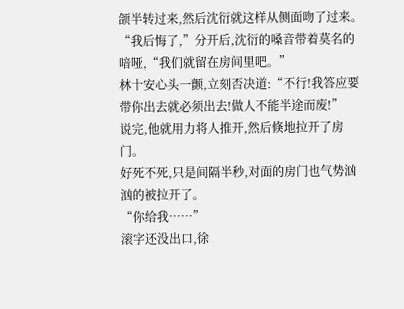颌半转过来,然后沈衍就这样从侧面吻了过来。
“我后悔了,”分开后,沈衍的嗓音带着莫名的喑哑,“我们就留在房间里吧。”
林十安心头一颤,立刻否决道:“不行!我答应要带你出去就必须出去!做人不能半途而废!”
说完,他就用力将人推开,然后倏地拉开了房门。
好死不死,只是间隔半秒,对面的房门也气势汹汹的被拉开了。
“你给我……”
滚字还没出口,徐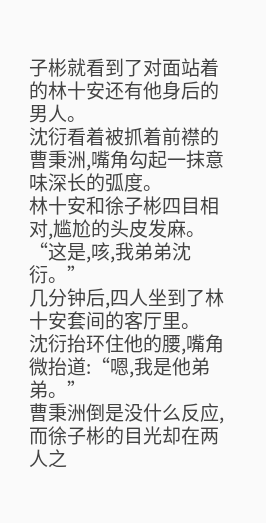子彬就看到了对面站着的林十安还有他身后的男人。
沈衍看着被抓着前襟的曹秉洲,嘴角勾起一抹意味深长的弧度。
林十安和徐子彬四目相对,尴尬的头皮发麻。
“这是,咳,我弟弟沈衍。”
几分钟后,四人坐到了林十安套间的客厅里。
沈衍抬环住他的腰,嘴角微抬道:“嗯,我是他弟弟。”
曹秉洲倒是没什么反应,而徐子彬的目光却在两人之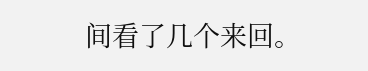间看了几个来回。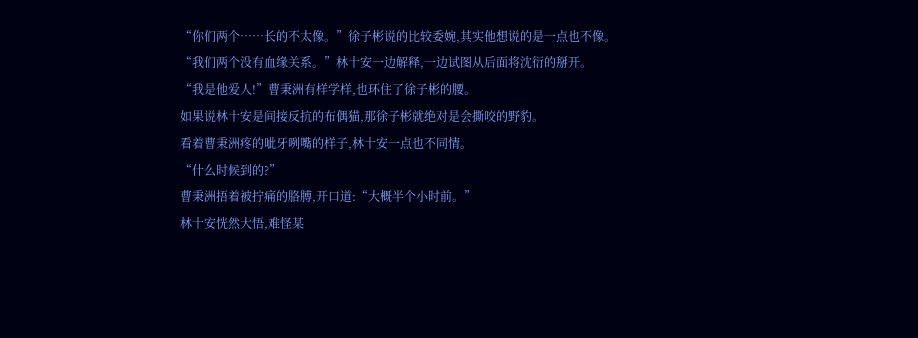“你们两个……长的不太像。”徐子彬说的比较委婉,其实他想说的是一点也不像。
“我们两个没有血缘关系。”林十安一边解释,一边试图从后面将沈衍的掰开。
“我是他爱人!”曹秉洲有样学样,也环住了徐子彬的腰。
如果说林十安是间接反抗的布偶猫,那徐子彬就绝对是会撕咬的野豹。
看着曹秉洲疼的呲牙咧嘴的样子,林十安一点也不同情。
“什么时候到的?”
曹秉洲捂着被拧痛的胳膊,开口道:“大概半个小时前。”
林十安恍然大悟,难怪某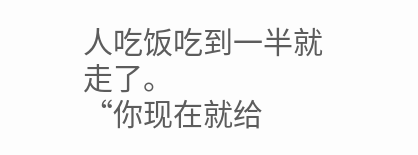人吃饭吃到一半就走了。
“你现在就给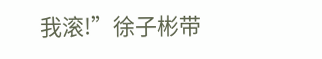我滚!”徐子彬带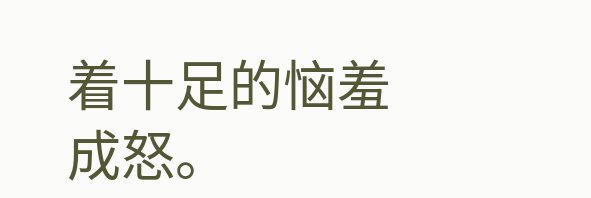着十足的恼羞成怒。